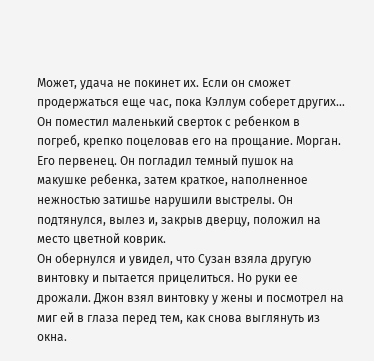Может, удача не покинет их. Если он сможет продержаться еще час, пока Кэллум соберет других… Он поместил маленький сверток с ребенком в погреб, крепко поцеловав его на прощание. Морган. Его первенец. Он погладил темный пушок на макушке ребенка, затем краткое, наполненное нежностью затишье нарушили выстрелы. Он подтянулся, вылез и, закрыв дверцу, положил на место цветной коврик.
Он обернулся и увидел, что Сузан взяла другую винтовку и пытается прицелиться. Но руки ее дрожали. Джон взял винтовку у жены и посмотрел на миг ей в глаза перед тем, как снова выглянуть из окна.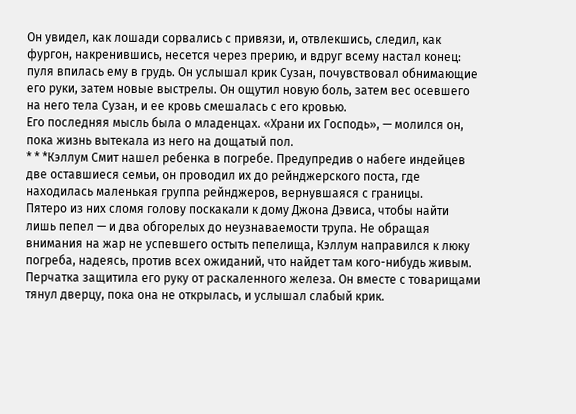Он увидел, как лошади сорвались с привязи, и, отвлекшись, следил, как фургон, накренившись, несется через прерию, и вдруг всему настал конец: пуля впилась ему в грудь. Он услышал крик Сузан, почувствовал обнимающие его руки, затем новые выстрелы. Он ощутил новую боль, затем вес осевшего на него тела Сузан, и ее кровь смешалась с его кровью.
Его последняя мысль была о младенцах. «Храни их Господь», — молился он, пока жизнь вытекала из него на дощатый пол.
* * *Кэллум Смит нашел ребенка в погребе. Предупредив о набеге индейцев две оставшиеся семьи, он проводил их до рейнджерского поста, где находилась маленькая группа рейнджеров, вернувшаяся с границы.
Пятеро из них сломя голову поскакали к дому Джона Дэвиса, чтобы найти лишь пепел — и два обгорелых до неузнаваемости трупа. Не обращая внимания на жар не успевшего остыть пепелища, Кэллум направился к люку погреба, надеясь, против всех ожиданий, что найдет там кого-нибудь живым.
Перчатка защитила его руку от раскаленного железа. Он вместе с товарищами тянул дверцу, пока она не открылась, и услышал слабый крик.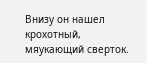Внизу он нашел крохотный, мяукающий сверток.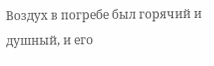Воздух в погребе был горячий и душный, и его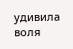удивила воля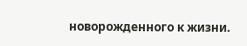новорожденного к жизни.